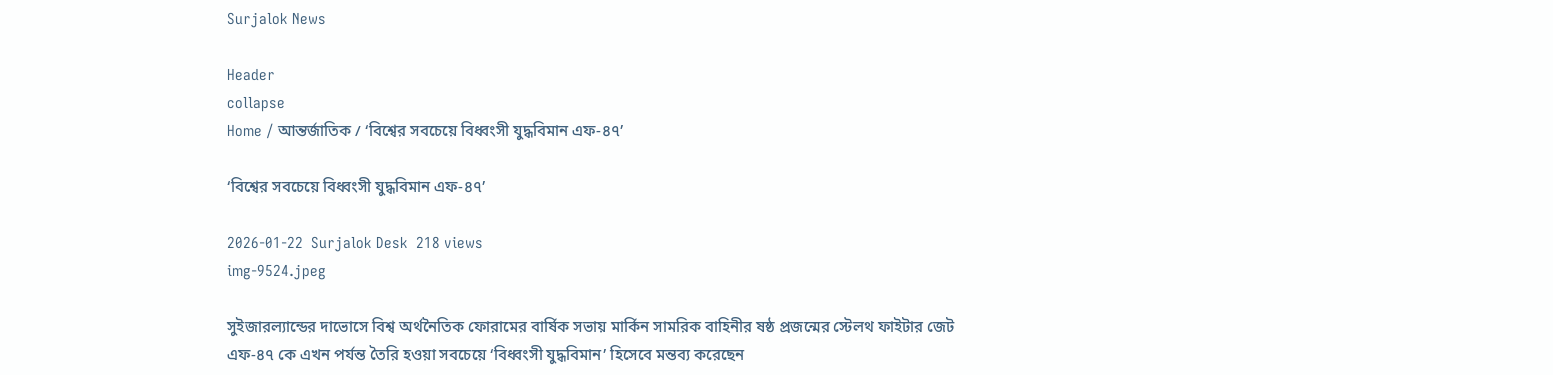Surjalok News

Header
collapse
Home / আন্তর্জাতিক / ‘বিশ্বের সবচেয়ে বিধ্বংসী যুদ্ধবিমান এফ-৪৭’

‘বিশ্বের সবচেয়ে বিধ্বংসী যুদ্ধবিমান এফ-৪৭’

2026-01-22  Surjalok Desk  218 views
img-9524.jpeg

সুইজারল্যান্ডের দাভোসে বিশ্ব অর্থনৈতিক ফোরামের বার্ষিক সভায় মার্কিন সামরিক বাহিনীর ষষ্ঠ প্রজন্মের স্টেলথ ফাইটার জেট এফ-৪৭ কে এখন পর্যন্ত তৈরি হওয়া সবচেয়ে ‘বিধ্বংসী যুদ্ধবিমান’ হিসেবে মন্তব্য করেছেন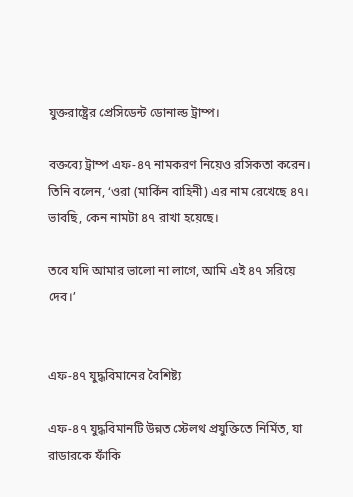যুক্তরাষ্ট্রের প্রেসিডেন্ট ডোনাল্ড ট্রাম্প।

বক্তব্যে ট্রাম্প এফ-৪৭ নামকরণ নিয়েও রসিকতা করেন। তিনি বলেন, ‘ওরা (মার্কিন বাহিনী) এর নাম রেখেছে ৪৭। ভাবছি, কেন নামটা ৪৭ রাখা হয়েছে।

তবে যদি আমার ভালো না লাগে, আমি এই ৪৭ সরিয়ে দেব।’


এফ-৪৭ যুদ্ধবিমানের বৈশিষ্ট্য

এফ-৪৭ যুদ্ধবিমানটি উন্নত স্টেলথ প্রযুক্তিতে নির্মিত, যা রাডারকে ফাঁকি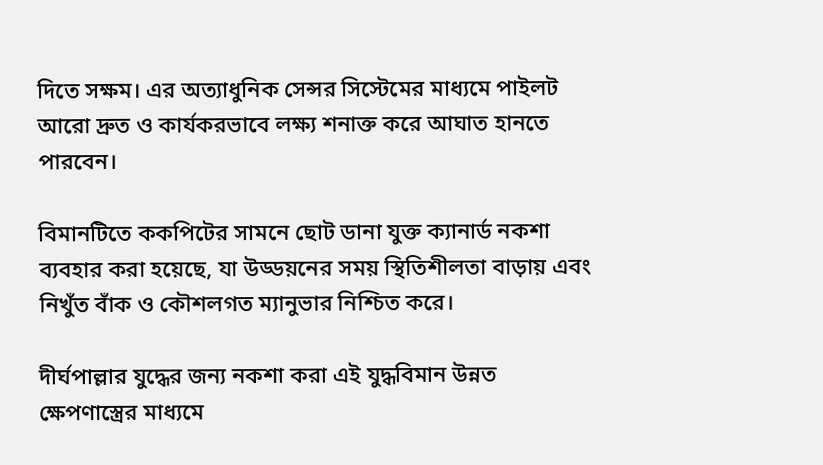দিতে সক্ষম। এর অত্যাধুনিক সেন্সর সিস্টেমের মাধ্যমে পাইলট আরো দ্রুত ও কার্যকরভাবে লক্ষ্য শনাক্ত করে আঘাত হানতে পারবেন।

বিমানটিতে ককপিটের সামনে ছোট ডানা যুক্ত ক্যানার্ড নকশা ব্যবহার করা হয়েছে, যা উড্ডয়নের সময় স্থিতিশীলতা বাড়ায় এবং নিখুঁত বাঁক ও কৌশলগত ম্যানুভার নিশ্চিত করে।

দীর্ঘপাল্লার যুদ্ধের জন্য নকশা করা এই যুদ্ধবিমান উন্নত ক্ষেপণাস্ত্রের মাধ্যমে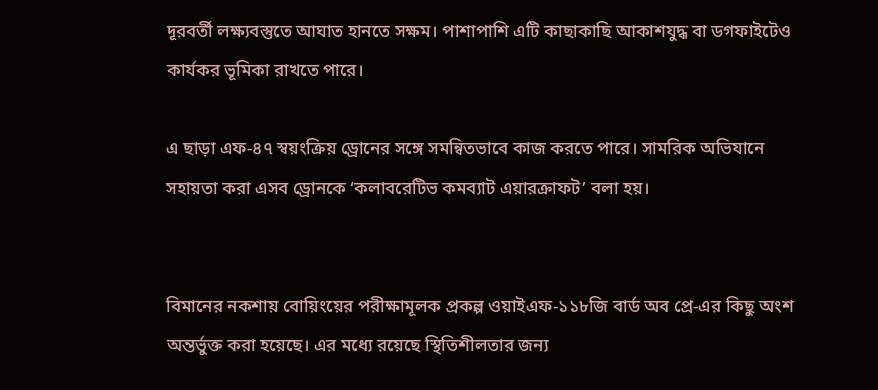দূরবর্তী লক্ষ্যবস্তুতে আঘাত হানতে সক্ষম। পাশাপাশি এটি কাছাকাছি আকাশযুদ্ধ বা ডগফাইটেও কার্যকর ভূমিকা রাখতে পারে।

এ ছাড়া এফ-৪৭ স্বয়ংক্রিয় ড্রোনের সঙ্গে সমন্বিতভাবে কাজ করতে পারে। সামরিক অভিযানে সহায়তা করা এসব ড্রোনকে ‘কলাবরেটিভ কমব্যাট এয়ারক্রাফট’ বলা হয়।


বিমানের নকশায় বোয়িংয়ের পরীক্ষামূলক প্রকল্প ওয়াইএফ-১১৮জি বার্ড অব প্রে-এর কিছু অংশ অন্তর্ভুক্ত করা হয়েছে। এর মধ্যে রয়েছে স্থিতিশীলতার জন্য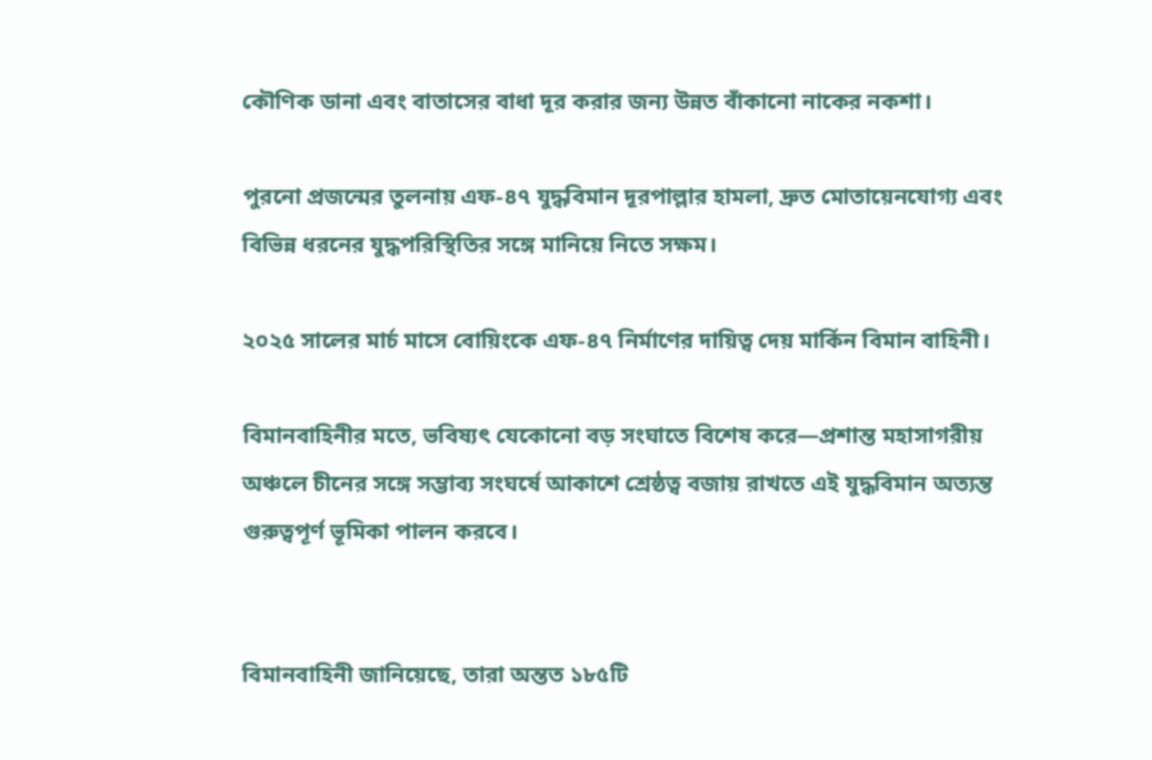কৌণিক ডানা এবং বাতাসের বাধা দূর করার জন্য উন্নত বাঁকানো নাকের নকশা।

পুরনো প্রজন্মের তুলনায় এফ-৪৭ যুদ্ধবিমান দূরপাল্লার হামলা, দ্রুত মোতায়েনযোগ্য এবং বিভিন্ন ধরনের যুদ্ধপরিস্থিতির সঙ্গে মানিয়ে নিতে সক্ষম।

২০২৫ সালের মার্চ মাসে বোয়িংকে এফ-৪৭ নির্মাণের দায়িত্ব দেয় মার্কিন বিমান বাহিনী।

বিমানবাহিনীর মতে, ভবিষ্যৎ যেকোনো বড় সংঘাতে বিশেষ করে—প্রশান্ত মহাসাগরীয় অঞ্চলে চীনের সঙ্গে সম্ভাব্য সংঘর্ষে আকাশে শ্রেষ্ঠত্ব বজায় রাখতে এই যুদ্ধবিমান অত্যন্ত গুরুত্বপূর্ণ ভূমিকা পালন করবে।


বিমানবাহিনী জানিয়েছে, তারা অন্তত ১৮৫টি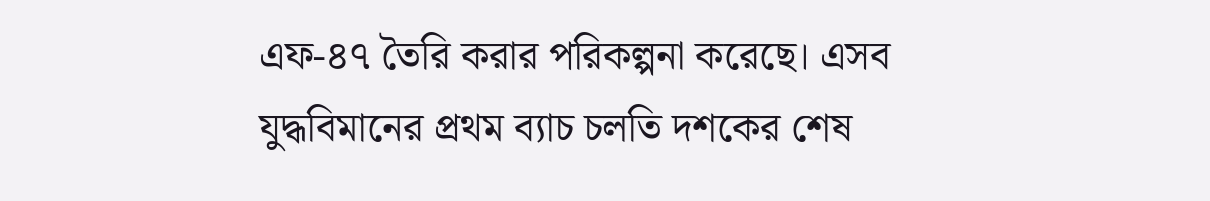এফ-৪৭ তৈরি করার পরিকল্পনা করেছে। এসব যুদ্ধবিমানের প্রথম ব্যাচ চলতি দশকের শেষ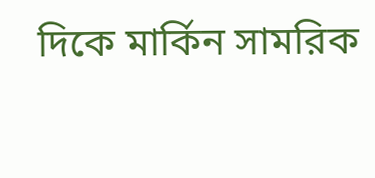দিকে মার্কিন সামরিক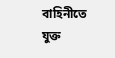বাহিনীতে যুক্ত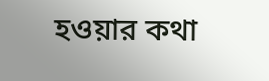হওয়ার কথা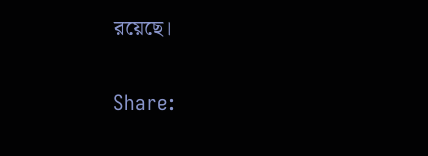রয়েছে।


Share: